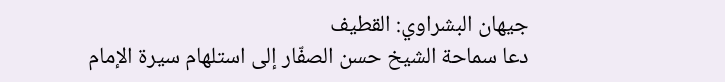جيهان البشراوي: القطيف
دعا سماحة الشيخ حسن الصفّار إلى استلهام سيرة الإمام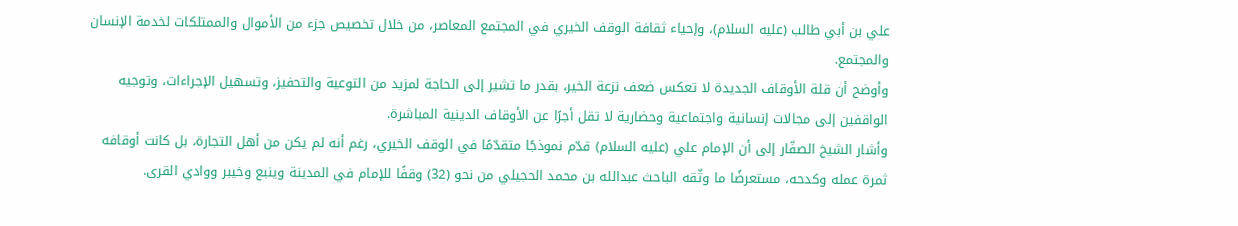علي بن أبي طالب (عليه السلام)، وإحياء ثقافة الوقف الخيري في المجتمع المعاصر، من خلال تخصيص جزء من الأموال والممتلكات لخدمة الإنسان والمجتمع.
وأوضح أن قلة الأوقاف الجديدة لا تعكس ضعف نزعة الخير، بقدر ما تشير إلى الحاجة لمزيد من التوعية والتحفيز، وتسهيل الإجراءات، وتوجيه الواقفين إلى مجالات إنسانية واجتماعية وحضارية لا تقل أجرًا عن الأوقاف الدينية المباشرة.
وأشار الشيخ الصفّار إلى أن الإمام علي (عليه السلام) قدّم نموذجًا متقدّمًا في الوقف الخيري، رغم أنه لم يكن من أهل التجارة، بل كانت أوقافه ثمرة عمله وكدحه، مستعرضًا ما وثّقه الباحث عبدالله بن محمد الحجيلي من نحو (32) وقفًا للإمام في المدينة وينبع وخيبر ووادي القرى.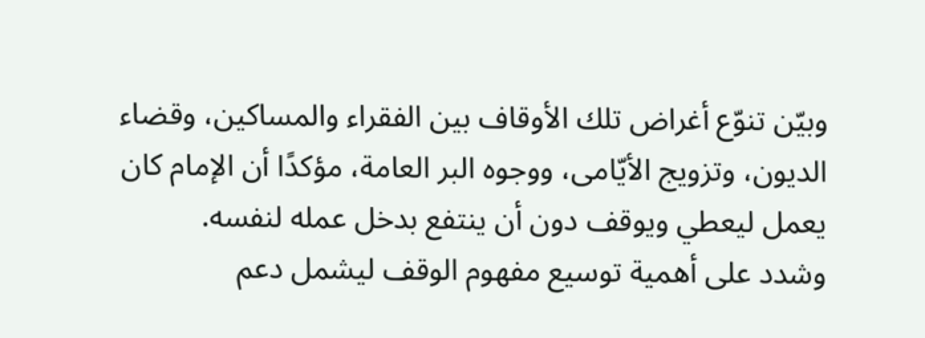وبيّن تنوّع أغراض تلك الأوقاف بين الفقراء والمساكين، وقضاء الديون، وتزويج الأيّامى، ووجوه البر العامة، مؤكدًا أن الإمام كان يعمل ليعطي ويوقف دون أن ينتفع بدخل عمله لنفسه.
وشدد على أهمية توسيع مفهوم الوقف ليشمل دعم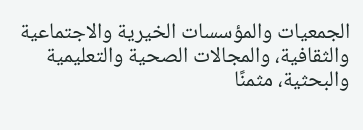الجمعيات والمؤسسات الخيرية والاجتماعية والثقافية، والمجالات الصحية والتعليمية والبحثية، مثمنًا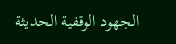الجهود الوقفية الحديثة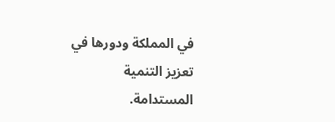في المملكة ودورها في تعزيز التنمية المستدامة.